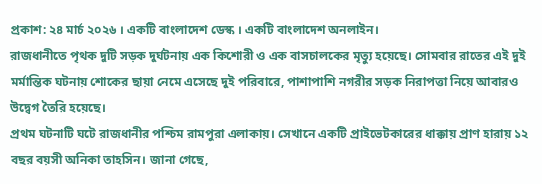প্রকাশ: ২৪ মার্চ ২০২৬ । একটি বাংলাদেশ ডেস্ক । একটি বাংলাদেশ অনলাইন।
রাজধানীতে পৃথক দুটি সড়ক দুর্ঘটনায় এক কিশোরী ও এক বাসচালকের মৃত্যু হয়েছে। সোমবার রাতের এই দুই মর্মান্তিক ঘটনায় শোকের ছায়া নেমে এসেছে দুই পরিবারে, পাশাপাশি নগরীর সড়ক নিরাপত্তা নিয়ে আবারও উদ্বেগ তৈরি হয়েছে।
প্রথম ঘটনাটি ঘটে রাজধানীর পশ্চিম রামপুরা এলাকায়। সেখানে একটি প্রাইভেটকারের ধাক্কায় প্রাণ হারায় ১২ বছর বয়সী অনিকা তাহসিন। জানা গেছে,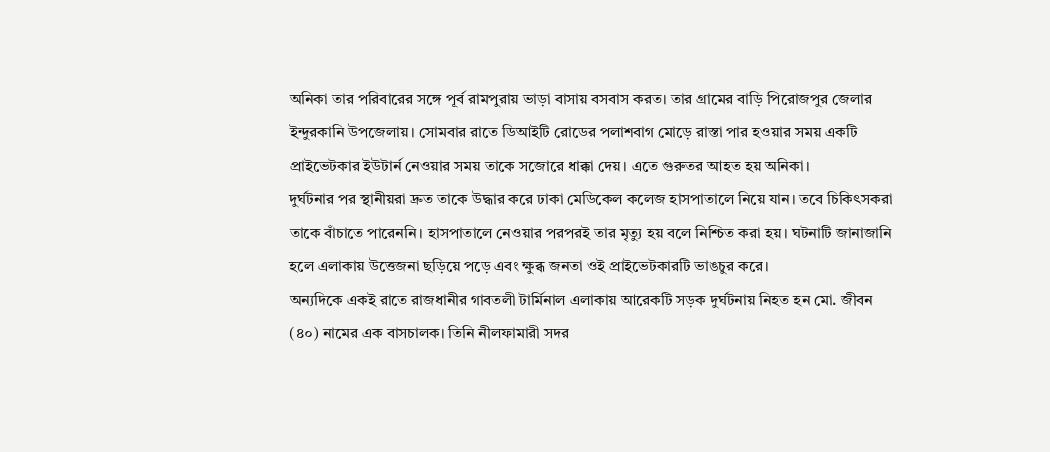অনিকা তার পরিবারের সঙ্গে পূর্ব রামপুরায় ভাড়া বাসায় বসবাস করত। তার গ্রামের বাড়ি পিরোজপুর জেলার ইন্দুরকানি উপজেলায়। সোমবার রাতে ডিআইটি রোডের পলাশবাগ মোড়ে রাস্তা পার হওয়ার সময় একটি প্রাইভেটকার ইউটার্ন নেওয়ার সময় তাকে সজোরে ধাক্কা দেয়। এতে গুরুতর আহত হয় অনিকা।
দুর্ঘটনার পর স্থানীয়রা দ্রুত তাকে উদ্ধার করে ঢাকা মেডিকেল কলেজ হাসপাতালে নিয়ে যান। তবে চিকিৎসকরা তাকে বাঁচাতে পারেননি। হাসপাতালে নেওয়ার পরপরই তার মৃত্যু হয় বলে নিশ্চিত করা হয়। ঘটনাটি জানাজানি হলে এলাকায় উত্তেজনা ছড়িয়ে পড়ে এবং ক্ষুব্ধ জনতা ওই প্রাইভেটকারটি ভাঙচুর করে।
অন্যদিকে একই রাতে রাজধানীর গাবতলী টার্মিনাল এলাকায় আরেকটি সড়ক দুর্ঘটনায় নিহত হন মো. জীবন (৪০) নামের এক বাসচালক। তিনি নীলফামারী সদর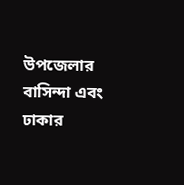উপজেলার বাসিন্দা এবং ঢাকার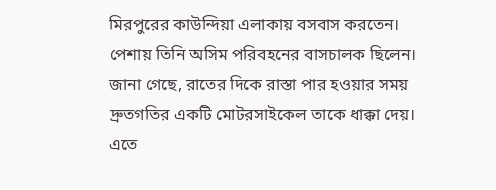মিরপুরের কাউন্দিয়া এলাকায় বসবাস করতেন। পেশায় তিনি অসিম পরিবহনের বাসচালক ছিলেন।
জানা গেছে, রাতের দিকে রাস্তা পার হওয়ার সময় দ্রুতগতির একটি মোটরসাইকেল তাকে ধাক্কা দেয়। এতে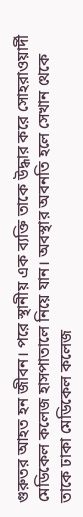গুরুতর আহত হন জীবন। পরে স্থানীয় এক ব্যক্তি তাকে উদ্ধার করে সোহরাওয়ার্দী মেডিকেল কলেজ হাসপাতালে নিয়ে যান। অবস্থার অবনতি হলে সেখান থেকে তাকে ঢাকা মেডিকেল কলেজ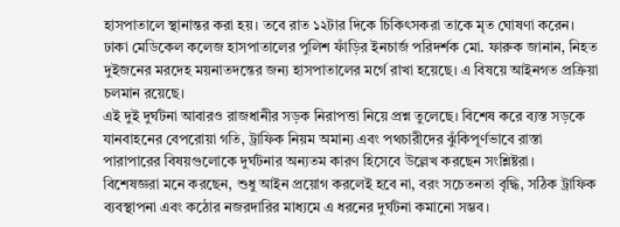হাসপাতালে স্থানান্তর করা হয়। তবে রাত ১২টার দিকে চিকিৎসকরা তাকে মৃত ঘোষণা করেন।
ঢাকা মেডিকেল কলেজ হাসপাতালের পুলিশ ফাঁড়ির ইনচার্জ পরিদর্শক মো. ফারুক জানান, নিহত দুইজনের মরদেহ ময়নাতদন্তের জন্য হাসপাতালের মর্গে রাখা হয়েছে। এ বিষয়ে আইনগত প্রক্রিয়া চলমান রয়েছে।
এই দুই দুর্ঘটনা আবারও রাজধানীর সড়ক নিরাপত্তা নিয়ে প্রশ্ন তুলেছে। বিশেষ করে ব্যস্ত সড়কে যানবাহনের বেপরোয়া গতি, ট্রাফিক নিয়ম অমান্য এবং পথচারীদের ঝুঁকিপূর্ণভাবে রাস্তা পারাপারের বিষয়গুলোকে দুর্ঘটনার অন্যতম কারণ হিসেবে উল্লেখ করছেন সংশ্লিষ্টরা।
বিশেষজ্ঞরা মনে করছেন, শুধু আইন প্রয়োগ করলেই হবে না, বরং সচেতনতা বৃদ্ধি, সঠিক ট্রাফিক ব্যবস্থাপনা এবং কঠোর নজরদারির মাধ্যমে এ ধরনের দুর্ঘটনা কমানো সম্ভব।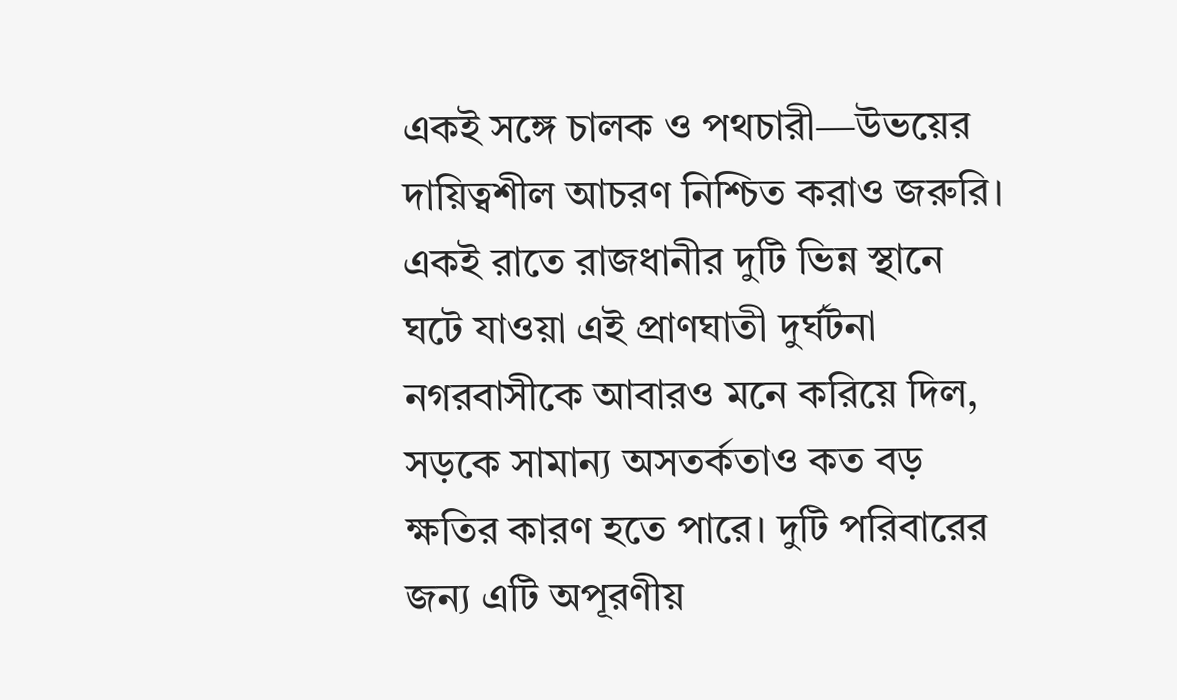একই সঙ্গে চালক ও পথচারী—উভয়ের দায়িত্বশীল আচরণ নিশ্চিত করাও জরুরি।
একই রাতে রাজধানীর দুটি ভিন্ন স্থানে ঘটে যাওয়া এই প্রাণঘাতী দুর্ঘটনা নগরবাসীকে আবারও মনে করিয়ে দিল, সড়কে সামান্য অসতর্কতাও কত বড় ক্ষতির কারণ হতে পারে। দুটি পরিবারের জন্য এটি অপূরণীয়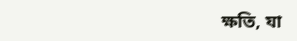ক্ষতি, যা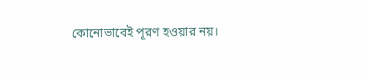কোনোভাবেই পূরণ হওয়ার নয়।